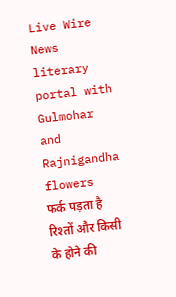Live Wire News literary portal with Gulmohar and Rajnigandha flowers
फर्क पड़ता है रिश्तों और किसी के होने की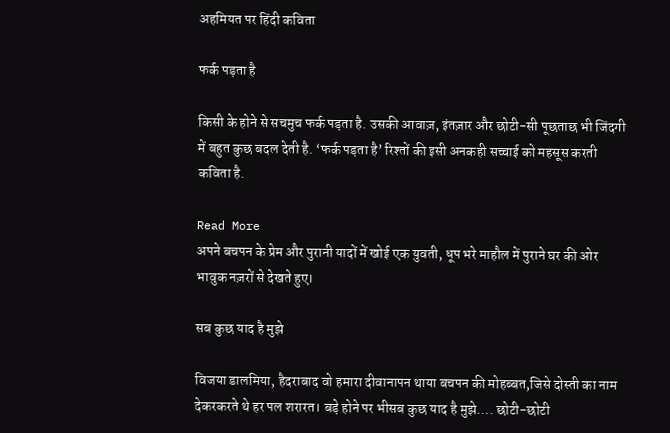अहमियत पर हिंदी कविता

फर्क पड़ता है

किसी के होने से सचमुच फर्क पड़ता है. उसकी आवाज़, इंतज़ार और छोटी-सी पूछताछ भी जिंदगी में बहुत कुछ बदल देती है. ‘फर्क पड़ता है’ रिश्तों की इसी अनकही सच्चाई को महसूस करती कविता है.

Read More
अपने बचपन के प्रेम और पुरानी यादों में खोई एक युवती, धूप भरे माहौल में पुराने घर की ओर भावुक नज़रों से देखते हुए।

सब कुछ याद है मुझे

विजया डालमिया, हैदराबाद वो हमारा दीवानापन थाया बचपन की मोहब्बत,जिसे दोस्ती का नाम देकरकरते थे हर पल शरारत। बड़े होने पर भीसब कुछ याद है मुझे…. छोटी-छोटी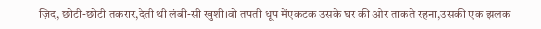ज़िद, छोटी-छोटी तकरार,देती थी लंबी-सी खुशी।वो तपती धूप मेंएकटक उसके घर की ओर ताकते रहना,उसकी एक झलक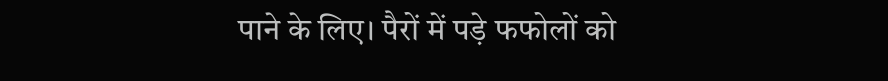पाने के लिए। पैरों में पड़े फफोलों को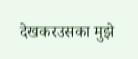देखकरउसका मुझे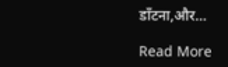डाँटना,और…

Read More